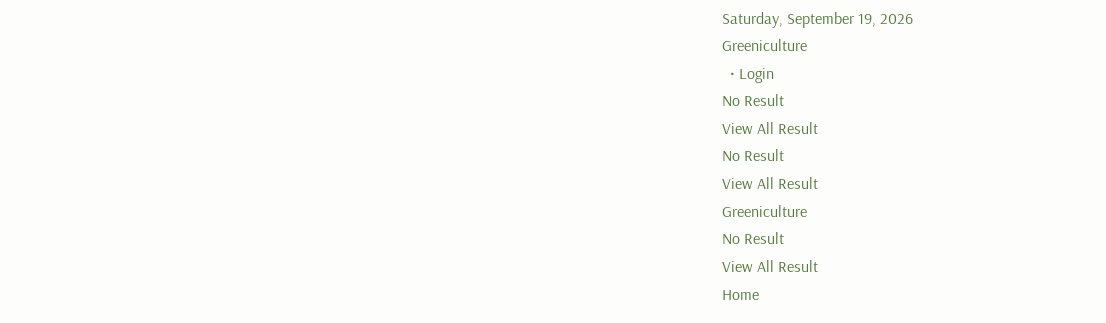Saturday, September 19, 2026
Greeniculture
  • Login
No Result
View All Result
No Result
View All Result
Greeniculture
No Result
View All Result
Home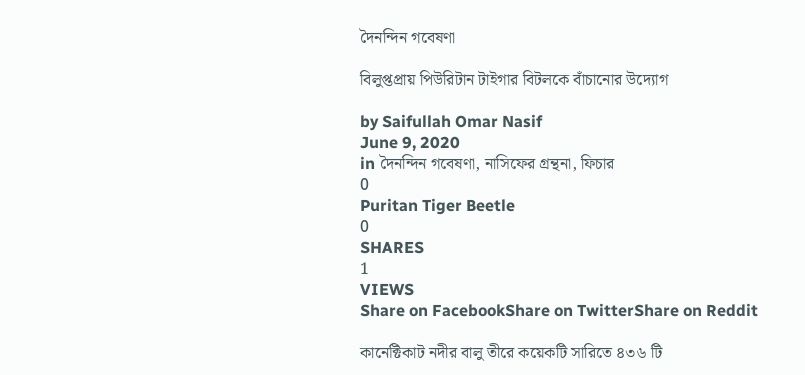দৈনন্দিন গবেষণা

বিলুপ্তপ্রায় পিউরিটান টাইগার বিটলকে বাঁচানোর উদ্যোগ

by Saifullah Omar Nasif
June 9, 2020
in দৈনন্দিন গবেষণা, নাসিফের গ্রন্থনা, ফিচার
0
Puritan Tiger Beetle
0
SHARES
1
VIEWS
Share on FacebookShare on TwitterShare on Reddit

কানেক্টিকাট নদীর বালু তীরে কয়েকটি সারিতে ৪৩৬ টি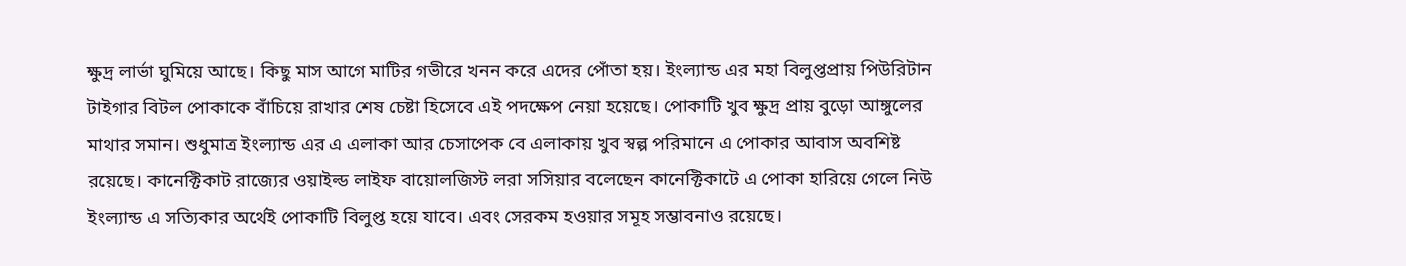ক্ষুদ্র লার্ভা ঘুমিয়ে আছে। কিছু মাস আগে মাটির গভীরে খনন করে এদের পোঁতা হয়। ইংল্যান্ড এর মহা বিলুপ্তপ্রায় পিউরিটান টাইগার বিটল পোকাকে বাঁচিয়ে রাখার শেষ চেষ্টা হিসেবে এই পদক্ষেপ নেয়া হয়েছে। পোকাটি খুব ক্ষুদ্র প্রায় বুড়ো আঙ্গুলের মাথার সমান। শুধুমাত্র ইংল্যান্ড এর এ এলাকা আর চেসাপেক বে এলাকায় খুব স্বল্প পরিমানে এ পোকার আবাস অবশিষ্ট রয়েছে। কানেক্টিকাট রাজ্যের ওয়াইল্ড লাইফ বায়োলজিস্ট লরা সসিয়ার বলেছেন কানেক্টিকাটে এ পোকা হারিয়ে গেলে নিউ ইংল্যান্ড এ সত্যিকার অর্থেই পোকাটি বিলুপ্ত হয়ে যাবে। এবং সেরকম হওয়ার সমূহ সম্ভাবনাও রয়েছে।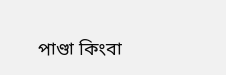পাণ্ডা কিংবা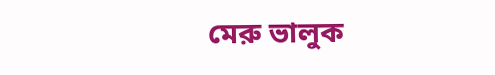মেরু ভালুক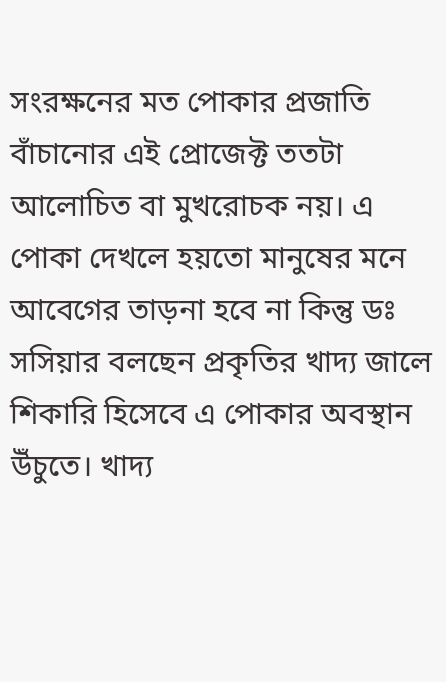সংরক্ষনের মত পোকার প্রজাতি বাঁচানোর এই প্রোজেক্ট ততটা আলোচিত বা মুখরোচক নয়। এ পোকা দেখলে হয়তো মানুষের মনে আবেগের তাড়না হবে না কিন্তু ডঃ সসিয়ার বলছেন প্রকৃতির খাদ্য জালে শিকারি হিসেবে এ পোকার অবস্থান উঁচুতে। খাদ্য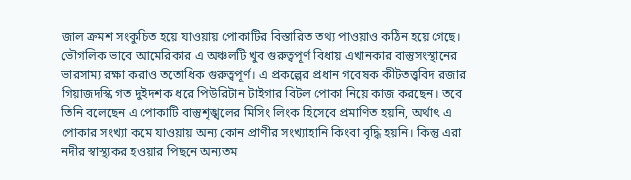জাল ক্রমশ সংকুচিত হয়ে যাওয়ায় পোকাটির বিস্তারিত তথ্য পাওয়াও কঠিন হয়ে গেছে। ভৌগলিক ভাবে আমেরিকার এ অঞ্চলটি খুব গুরুত্বপূর্ণ বিধায় এখানকার বাস্তুসংস্থানের ভারসাম্য রক্ষা করাও ততোধিক গুরুত্বপূর্ণ। এ প্রকল্পের প্রধান গবেষক কীটতত্ত্ববিদ রজার গিয়াজদস্কি গত দুইদশক ধরে পিউরিটান টাইগার বিটল পোকা নিয়ে কাজ করছেন। তবে তিনি বলেছেন এ পোকাটি বাস্তুশৃঙ্খলের মিসিং লিংক হিসেবে প্রমাণিত হয়নি, অর্থাৎ এ পোকার সংখ্যা কমে যাওয়ায় অন্য কোন প্রাণীর সংখ্যাহানি কিংবা বৃদ্ধি হয়নি। কিন্তু এরা নদীর স্বাস্থ্যকর হওয়ার পিছনে অন্যতম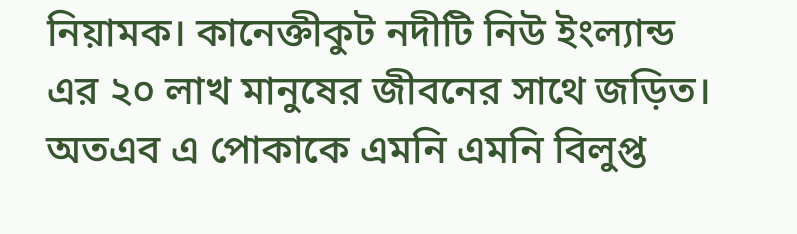নিয়ামক। কানেক্তীকুট নদীটি নিউ ইংল্যান্ড এর ২০ লাখ মানুষের জীবনের সাথে জড়িত। অতএব এ পোকাকে এমনি এমনি বিলুপ্ত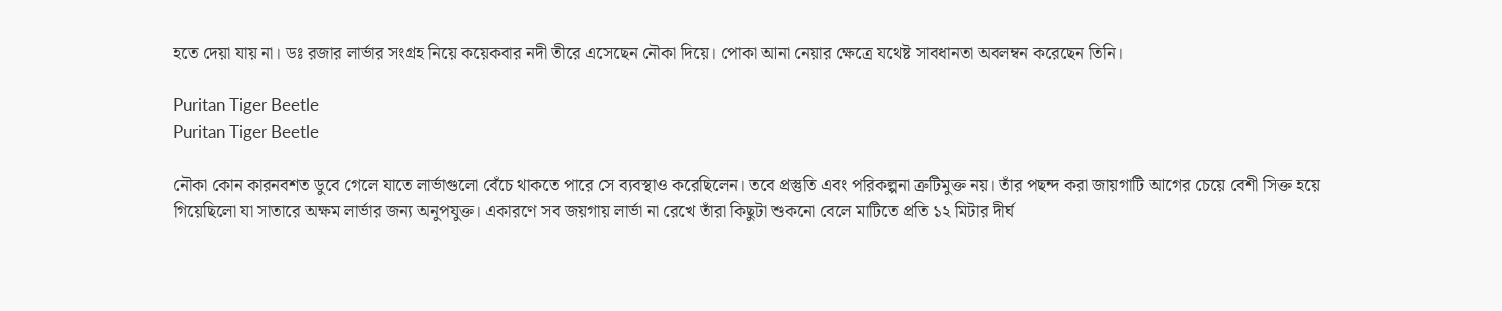হতে দেয়া যায় না। ডঃ রজার লার্ভার সংগ্রহ নিয়ে কয়েকবার নদী তীরে এসেছেন নৌকা দিয়ে। পোকা আনা নেয়ার ক্ষেত্রে যথেষ্ট সাবধানতা অবলম্বন করেছেন তিনি।

Puritan Tiger Beetle
Puritan Tiger Beetle

নৌকা কোন কারনবশত ডুবে গেলে যাতে লার্ভাগুলো বেঁচে থাকতে পারে সে ব্যবস্থাও করেছিলেন। তবে প্রস্তুতি এবং পরিকল্পনা ত্রুটিমুক্ত নয়। তাঁর পছন্দ করা জায়গাটি আগের চেয়ে বেশী সিক্ত হয়ে গিয়েছিলো যা সাতারে অক্ষম লার্ভার জন্য অনুপযুক্ত। একারণে সব জয়গায় লার্ভা না রেখে তাঁরা কিছুটা শুকনো বেলে মাটিতে প্রতি ১২ মিটার দীর্ঘ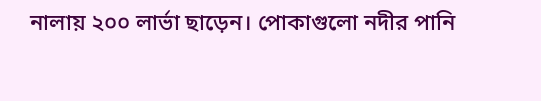নালায় ২০০ লার্ভা ছাড়েন। পোকাগুলো নদীর পানি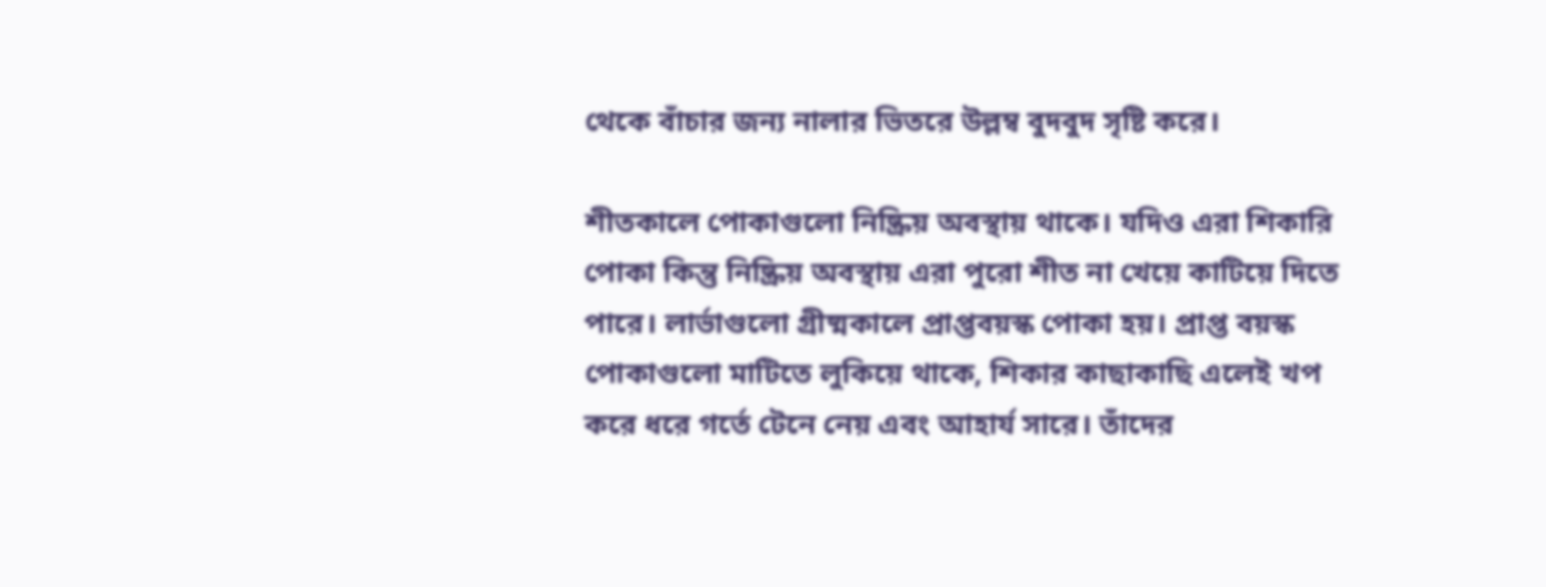থেকে বাঁচার জন্য নালার ভিতরে উল্লম্ব বুদবুদ সৃষ্টি করে।

শীতকালে পোকাগুলো নিষ্ক্রিয় অবস্থায় থাকে। যদিও এরা শিকারি পোকা কিন্তু নিষ্ক্রিয় অবস্থায় এরা পুরো শীত না খেয়ে কাটিয়ে দিতে পারে। লার্ভাগুলো গ্রীষ্মকালে প্রাপ্তবয়স্ক পোকা হয়। প্রাপ্ত বয়স্ক পোকাগুলো মাটিতে লুকিয়ে থাকে, শিকার কাছাকাছি এলেই খপ করে ধরে গর্তে টেনে নেয় এবং আহার্য সারে। তাঁদের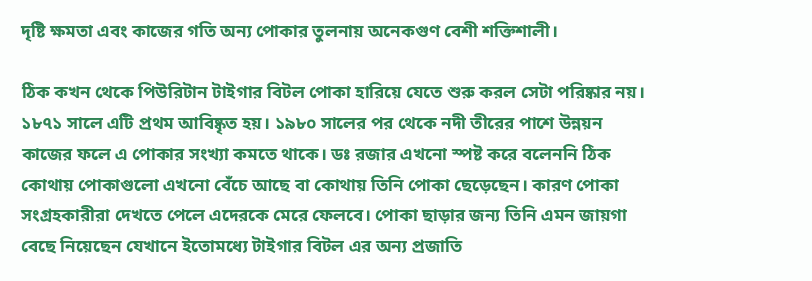দৃষ্টি ক্ষমতা এবং কাজের গতি অন্য পোকার তুলনায় অনেকগুণ বেশী শক্তিশালী।

ঠিক কখন থেকে পিউরিটান টাইগার বিটল পোকা হারিয়ে যেতে শুরু করল সেটা পরিষ্কার নয়। ১৮৭১ সালে এটি প্রথম আবিষ্কৃত হয়। ১৯৮০ সালের পর থেকে নদী তীরের পাশে উন্নয়ন কাজের ফলে এ পোকার সংখ্যা কমতে থাকে। ডঃ রজার এখনো স্পষ্ট করে বলেননি ঠিক কোথায় পোকাগুলো এখনো বেঁচে আছে বা কোথায় তিনি পোকা ছেড়েছেন। কারণ পোকা সংগ্রহকারীরা দেখতে পেলে এদেরকে মেরে ফেলবে। পোকা ছাড়ার জন্য তিনি এমন জায়গা বেছে নিয়েছেন যেখানে ইতোমধ্যে টাইগার বিটল এর অন্য প্রজাতি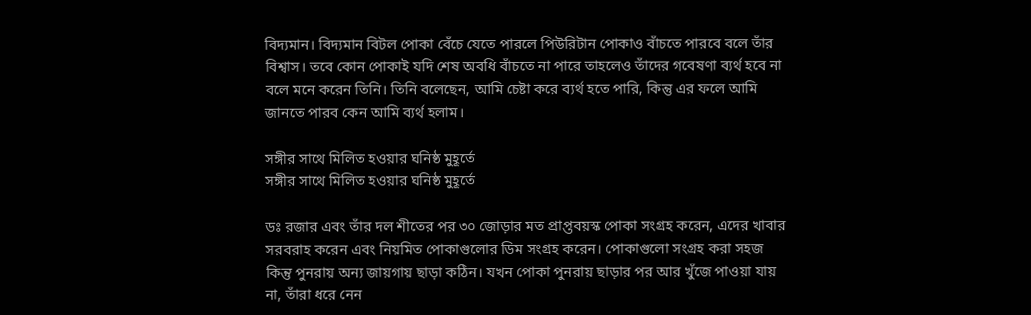বিদ্যমান। বিদ্যমান বিটল পোকা বেঁচে যেতে পারলে পিউরিটান পোকাও বাঁচতে পারবে বলে তাঁর বিশ্বাস। তবে কোন পোকাই যদি শেষ অবধি বাঁচতে না পারে তাহলেও তাঁদের গবেষণা ব্যর্থ হবে না বলে মনে করেন তিনি। তিনি বলেছেন, আমি চেষ্টা করে ব্যর্থ হতে পারি, কিন্তু এর ফলে আমি জানতে পারব কেন আমি ব্যর্থ হলাম।

সঙ্গীর সাথে মিলিত হওয়ার ঘনিষ্ঠ মুহূর্তে
সঙ্গীর সাথে মিলিত হওয়ার ঘনিষ্ঠ মুহূর্তে

ডঃ রজার এবং তাঁর দল শীতের পর ৩০ জোড়ার মত প্রাপ্তবয়স্ক পোকা সংগ্রহ করেন, এদের খাবার সরবরাহ করেন এবং নিয়মিত পোকাগুলোর ডিম সংগ্রহ করেন। পোকাগুলো সংগ্রহ করা সহজ কিন্তু পুনরায় অন্য জায়গায় ছাড়া কঠিন। যখন পোকা পুনরায় ছাড়ার পর আর খুঁজে পাওয়া যায় না, তাঁরা ধরে নেন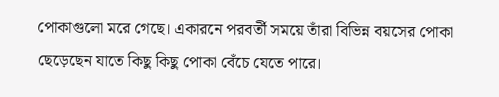পোকাগুলো মরে গেছে। একারনে পরবর্তী সময়ে তাঁরা বিভিন্ন বয়সের পোকা ছেড়েছেন যাতে কিছু কিছু পোকা বেঁচে যেতে পারে।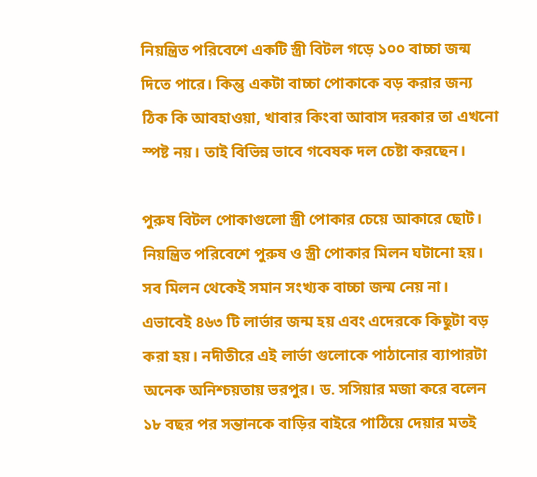নিয়ন্ত্রিত পরিবেশে একটি স্ত্রী বিটল গড়ে ১০০ বাচ্চা জন্ম দিতে পারে। কিন্তু একটা বাচ্চা পোকাকে বড় করার জন্য ঠিক কি আবহাওয়া, খাবার কিংবা আবাস দরকার তা এখনো স্পষ্ট নয়। তাই বিভিন্ন ভাবে গবেষক দল চেষ্টা করছেন।

পুরুষ বিটল পোকাগুলো স্ত্রী পোকার চেয়ে আকারে ছোট। নিয়ন্ত্রিত পরিবেশে পুরুষ ও স্ত্রী পোকার মিলন ঘটানো হয়। সব মিলন থেকেই সমান সংখ্যক বাচ্চা জন্ম নেয় না। এভাবেই ৪৬৩ টি লার্ভার জন্ম হয় এবং এদেরকে কিছুটা বড় করা হয়। নদীতীরে এই লার্ভা গুলোকে পাঠানোর ব‌্যাপারটা অনেক অনিশ্চয়তায় ভরপুর। ড. সসিয়ার মজা করে বলেন ১৮ বছর পর সন্তানকে বাড়ির বাইরে পাঠিয়ে দেয়ার মতই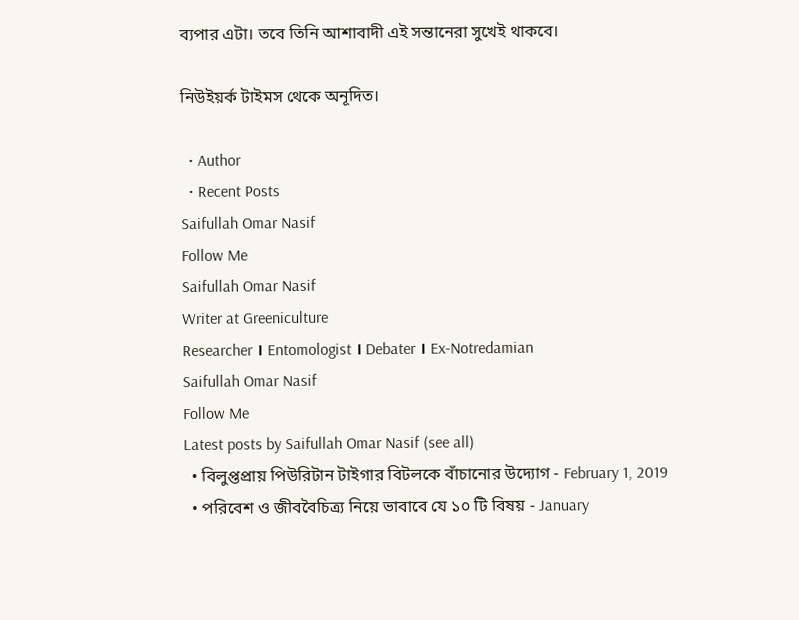ব্যপার এটা। তবে তিনি আশাবাদী এই সন্তানেরা সুখেই থাকবে।

নিউইয়র্ক টাইমস থেকে অনূদিত।

  • Author
  • Recent Posts
Saifullah Omar Nasif
Follow Me
Saifullah Omar Nasif
Writer at Greeniculture
Researcher । Entomologist । Debater । Ex-Notredamian
Saifullah Omar Nasif
Follow Me
Latest posts by Saifullah Omar Nasif (see all)
  • বিলুপ্তপ্রায় পিউরিটান টাইগার বিটলকে বাঁচানোর উদ্যোগ - February 1, 2019
  • পরিবেশ ও জীববৈচিত্র্য নিয়ে ভাবাবে যে ১০ টি বিষয় - January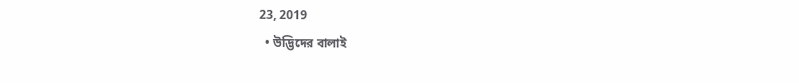23, 2019
  • উদ্ভিদের বালাই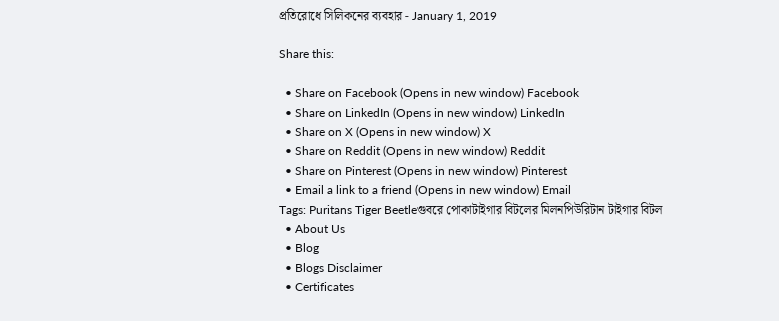প্রতিরোধে সিলিকনের ব্যবহার - January 1, 2019

Share this:

  • Share on Facebook (Opens in new window) Facebook
  • Share on LinkedIn (Opens in new window) LinkedIn
  • Share on X (Opens in new window) X
  • Share on Reddit (Opens in new window) Reddit
  • Share on Pinterest (Opens in new window) Pinterest
  • Email a link to a friend (Opens in new window) Email
Tags: Puritans Tiger Beetleগুবরে পোকাটাইগার বিটলের মিলনপিউরিটান টাইগার বিটল
  • About Us
  • Blog
  • Blogs Disclaimer
  • Certificates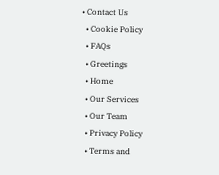• Contact Us
  • Cookie Policy
  • FAQs
  • Greetings
  • Home
  • Our Services
  • Our Team
  • Privacy Policy
  • Terms and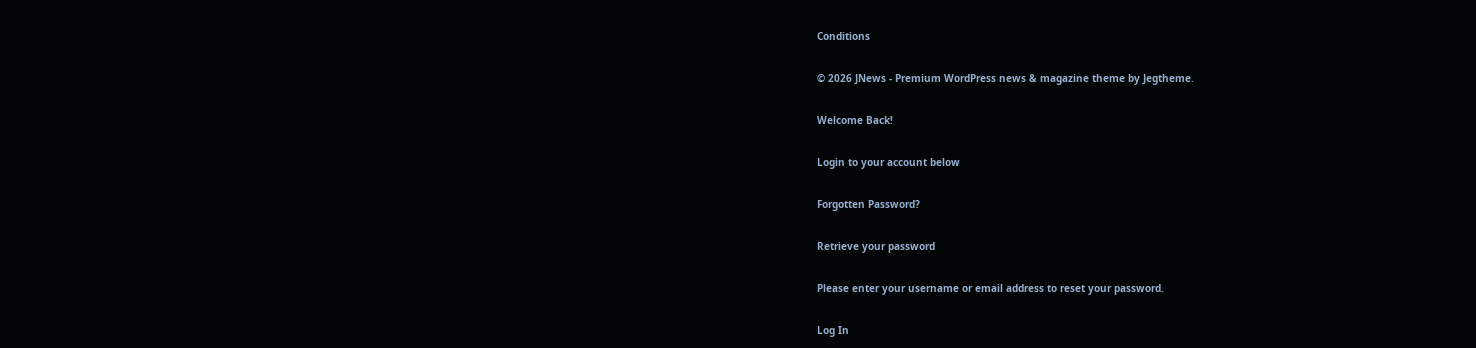Conditions

© 2026 JNews - Premium WordPress news & magazine theme by Jegtheme.

Welcome Back!

Login to your account below

Forgotten Password?

Retrieve your password

Please enter your username or email address to reset your password.

Log In